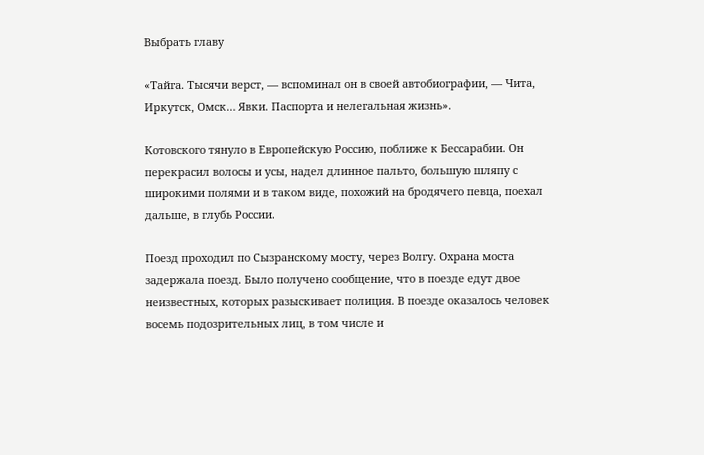Выбрать главу

«Тайга. Тысячи верст, — вспоминал он в своей автобиографии, — Чита, Иркутск, Омск… Явки. Паспорта и нелегальная жизнь».

Котовского тянуло в Европейскую Россию, поближе к Бессарабии. Он перекрасил волосы и усы, надел длинное пальто, большую шляпу с широкими полями и в таком виде, похожий на бродячего певца, поехал дальше, в глубь России.

Поезд проходил по Сызранскому мосту, через Волгу. Охрана моста задержала поезд. Было получено сообщение, что в поезде едут двое неизвестных, которых разыскивает полиция. В поезде оказалось человек восемь подозрительных лиц, в том числе и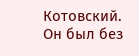Котовский. Он был без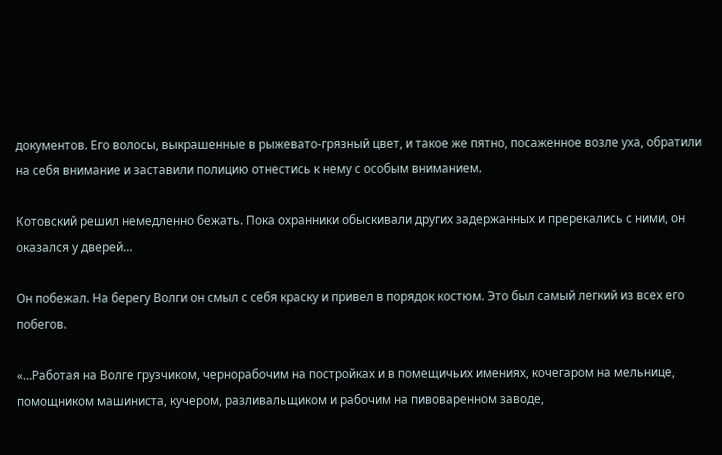документов. Его волосы, выкрашенные в рыжевато-грязный цвет, и такое же пятно, посаженное возле уха, обратили на себя внимание и заставили полицию отнестись к нему с особым вниманием.

Котовский решил немедленно бежать. Пока охранники обыскивали других задержанных и пререкались с ними, он оказался у дверей…

Он побежал. На берегу Волги он смыл с себя краску и привел в порядок костюм. Это был самый легкий из всех его побегов.

«…Работая на Волге грузчиком, чернорабочим на постройках и в помещичьих имениях, кочегаром на мельнице, помощником машиниста, кучером, разливальщиком и рабочим на пивоваренном заводе,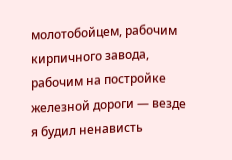молотобойцем, рабочим кирпичного завода, рабочим на постройке железной дороги — везде я будил ненависть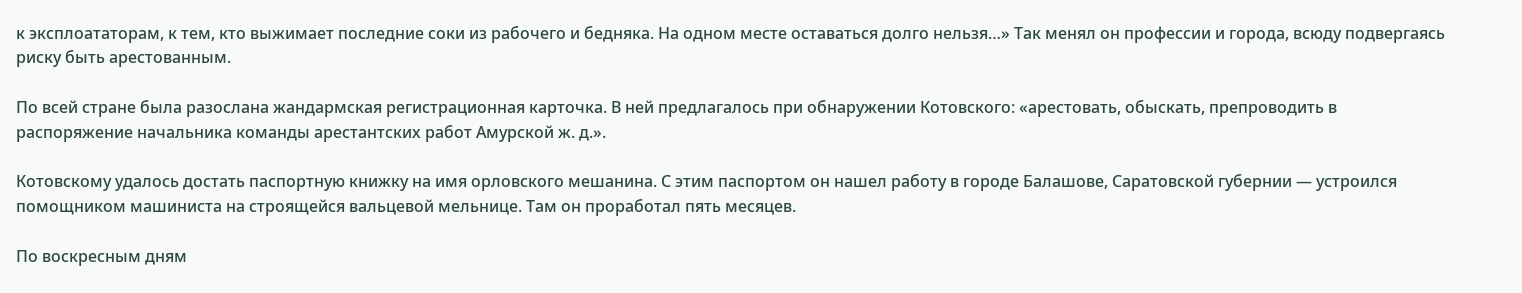к эксплоататорам, к тем, кто выжимает последние соки из рабочего и бедняка. На одном месте оставаться долго нельзя…» Так менял он профессии и города, всюду подвергаясь риску быть арестованным.

По всей стране была разослана жандармская регистрационная карточка. В ней предлагалось при обнаружении Котовского: «арестовать, обыскать, препроводить в распоряжение начальника команды арестантских работ Амурской ж. д.».

Котовскому удалось достать паспортную книжку на имя орловского мешанина. С этим паспортом он нашел работу в городе Балашове, Саратовской губернии — устроился помощником машиниста на строящейся вальцевой мельнице. Там он проработал пять месяцев.

По воскресным дням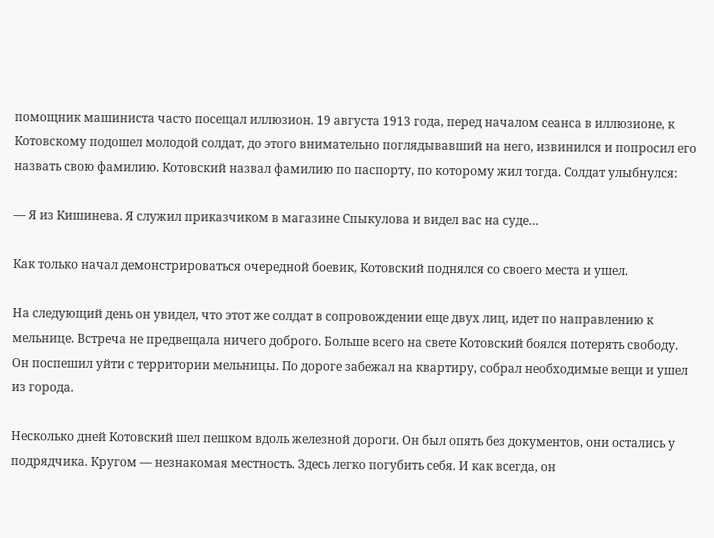помощник машиниста часто посещал иллюзион. 19 августа 1913 года, перед началом сеанса в иллюзионе, к Котовскому подошел молодой солдат, до этого внимательно поглядывавший на него, извинился и попросил его назвать свою фамилию. Котовский назвал фамилию по паспорту, по которому жил тогда. Солдат улыбнулся:

— Я из Кишинева. Я служил приказчиком в магазине Спыкулова и видел вас на суде…

Как только начал демонстрироваться очередной боевик, Котовский поднялся со своего места и ушел.

На следующий день он увидел, что этот же солдат в сопровождении еще двух лиц, идет по направлению к мельнице. Встреча не предвещала ничего доброго. Больше всего на свете Котовский боялся потерять свободу. Он поспешил уйти с территории мельницы. По дороге забежал на квартиру, собрал необходимые вещи и ушел из города.

Несколько дней Котовский шел пешком вдоль железной дороги. Он был опять без документов, они остались у подрядчика. Кругом — незнакомая местность. Здесь легко погубить себя. И как всегда, он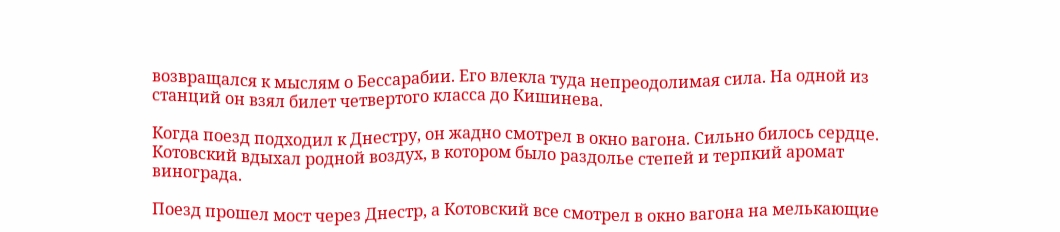возвращался к мыслям о Бессарабии. Его влекла туда непреодолимая сила. На одной из станций он взял билет четвертого класса до Кишинева.

Когда поезд подходил к Днестру, он жадно смотрел в окно вагона. Сильно билось сердце. Котовский вдыхал родной воздух, в котором было раздолье степей и терпкий аромат винограда.

Поезд прошел мост через Днестр, а Котовский все смотрел в окно вагона на мелькающие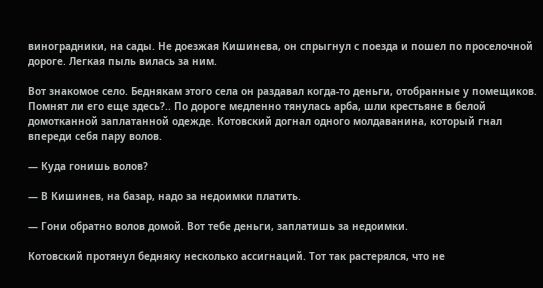виноградники, на сады. Не доезжая Кишинева, он спрыгнул с поезда и пошел по проселочной дороге. Легкая пыль вилась за ним.

Вот знакомое село. Беднякам этого села он раздавал когда-то деньги, отобранные у помещиков. Помнят ли его еще здесь?.. По дороге медленно тянулась арба, шли крестьяне в белой домотканной заплатанной одежде. Котовский догнал одного молдаванина, который гнал впереди себя пару волов.

— Куда гонишь волов?

— В Кишинев, на базар, надо за недоимки платить.

— Гони обратно волов домой. Вот тебе деньги, заплатишь за недоимки.

Котовский протянул бедняку несколько ассигнаций. Тот так растерялся, что не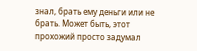знал, брать ему деньги или не брать. Может быть, этот прохожий просто задумал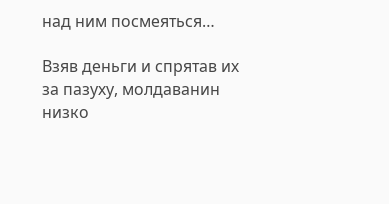над ним посмеяться…

Взяв деньги и спрятав их за пазуху, молдаванин низко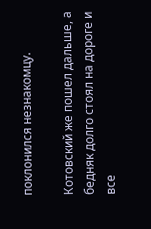поклонился незнакомцу.

Котовский же пошел дальше, а бедняк долго стоял на дороге и все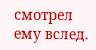смотрел ему вслед.